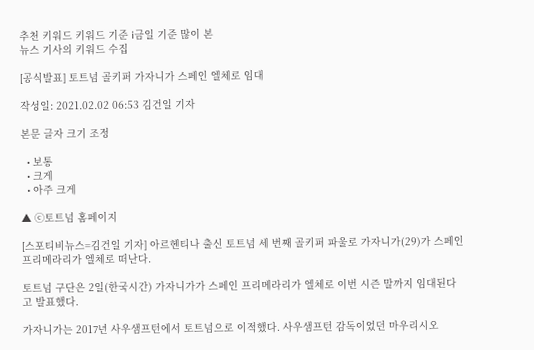추천 키워드 키워드 기준 i금일 기준 많이 본
뉴스 기사의 키워드 수집

[공식발표] 토트넘 골키퍼 가자니가 스페인 엘체로 임대

작성일: 2021.02.02 06:53 김건일 기자

본문 글자 크기 조정

  • 보통
  • 크게
  • 아주 크게

▲ ⓒ토트넘 홈페이지

[스포티비뉴스=김건일 기자] 아르헨티나 출신 토트넘 세 번째 골키퍼 파울로 가자니가(29)가 스페인 프리메라리가 엘체로 떠난다.

토트넘 구단은 2일(한국시간) 가자니가가 스페인 프리메라리가 엘체로 이번 시즌 말까지 임대된다고 발표했다.

가자니가는 2017년 사우샘프턴에서 토트넘으로 이적했다. 사우샘프턴 감독이었던 마우리시오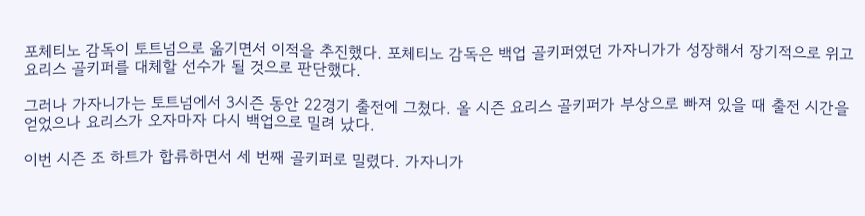포체티노 감독이 토트넘으로 옮기면서 이적을 추진했다. 포체티노 감독은 백업 골키퍼였던 가자니가가 성장해서 장기적으로 위고 요리스 골키퍼를 대체할 선수가 될 것으로 판단했다.

그러나 가자니가는 토트넘에서 3시즌 동안 22경기 출전에 그쳤다. 올 시즌 요리스 골키퍼가 부상으로 빠져 있을 때 출전 시간을 얻었으나 요리스가 오자마자 다시 백업으로 밀려 났다.

이번 시즌 조 하트가 합류하면서 세 번째 골키퍼로 밀렸다. 가자니가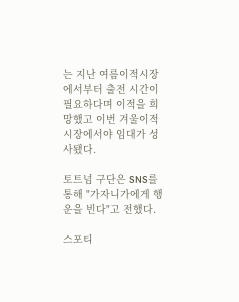는 지난 여름이적시장에서부터 출전 시간이 필요하다며 이적을 희망했고 이번 겨울이적시장에서야 임대가 성사됐다.

토트넘 구단은 SNS를 통해 "가자니가에게 행운을 빈다"고 전했다.

스포티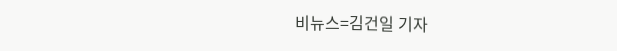비뉴스=김건일 기자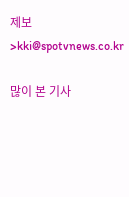제보>kki@spotvnews.co.kr

많이 본 기사